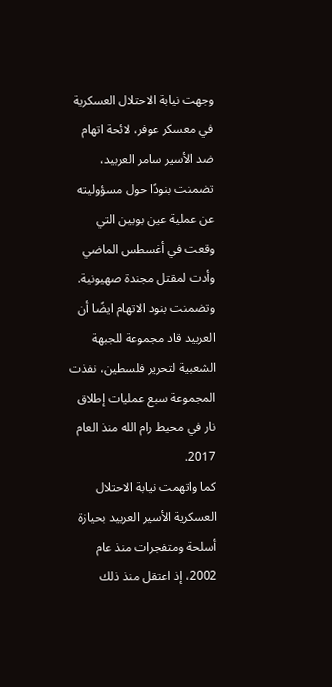وجهت نيابة الاحتلال العسكرية في معسكر عوفر، لائحة اتهام ضد الأسير سامر العربيد، تضمنت بنودًا حول مسؤوليته عن عملية عين بوبين التي وقعت في أغسطس الماضي وأدت لمقتل مجندة صهيونية.
وتضمنت بنود الاتهام ايضًا أن العربيد قاد مجموعة للجبهة الشعبية لتحرير فلسطين، نفذت المجموعة سبع عمليات إطلاق نار في محيط رام الله منذ العام 2017.
كما واتهمت نيابة الاحتلال العسكرية الأسير العربيد بحيازة أسلحة ومتفجرات منذ عام 2002، إذ اعتقل منذ ذلك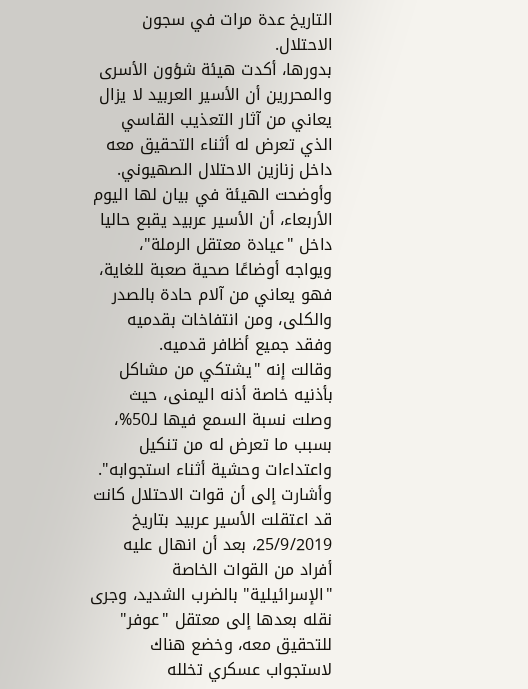التاريخ عدة مرات في سجون الاحتلال.
بدورها، أكدت هيئة شؤون الأسرى والمحررين أن الأسير العربيد لا يزال يعاني من آثار التعذيب القاسي الذي تعرض له أثناء التحقيق معه داخل زنازين الاحتلال الصهيوني.
وأوضحت الهيئة في بيان لها اليوم الأربعاء، أن الأسير عربيد يقبع حاليا داخل "عيادة معتقل الرملة"، ويواجه أوضاعًا صحية صعبة للغاية، فهو يعاني من آلام حادة بالصدر والكلى، ومن انتفاخات بقدميه وفقد جميع أظافر قدميه.
وقالت إنه "يشتكي من مشاكل بأذنيه خاصة أذنه اليمنى، حيث وصلت نسبة السمع فيها لـ50%، بسبب ما تعرض له من تنكيل واعتداءات وحشية أثناء استجوابه".
وأشارت إلى أن قوات الاحتلال كانت قد اعتقلت الأسير عربيد بتاريخ 25/9/2019، بعد أن انهال عليه أفراد من القوات الخاصة "الإسرائيلية" بالضرب الشديد، وجرى نقله بعدها إلى معتقل "عوفر" للتحقيق معه، وخضع هناك لاستجواب عسكري تخلله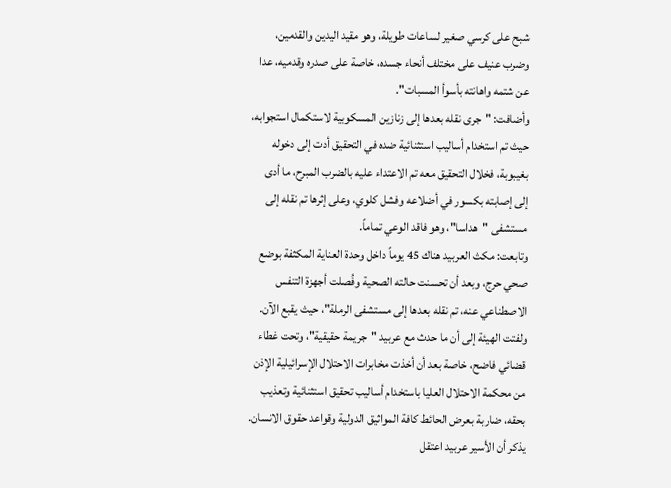شبح على كرسي صغير لساعات طويلة، وهو مقيد اليدين والقدمين، وضرب عنيف على مختلف أنحاء جسده، خاصة على صدره وقدميه، عدا عن شتمه واهانته بأسوأ المسبات".
وأضافت: "جرى نقله بعدها إلى زنازين المسكوبية لاستكمال استجوابه، حيث تم استخدام أساليب استثنائية ضده في التحقيق أدت إلى دخوله بغيبوبة، فخلال التحقيق معه تم الاعتداء عليه بالضرب المبرح، ما أدى إلى إصابته بكسور في أضلاعه وفشل كلوي، وعلى إثرها تم نقله إلى مستشفى "هداسا"، وهو فاقد الوعي تماماً.
وتابعت: مكث العربيد هناك 45 يوماً داخل وحدة العناية المكثفة بوضع صحي حرج، وبعد أن تحسنت حالته الصحية وفُصلت أجهزة التنفس الاصطناعي عنه، تم نقله بعدها إلى مستشفى الرملة"، حيث يقبع الآن.
ولفتت الهيئة إلى أن ما حدث مع عربيد "جريمة حقيقية"، وتحت غطاء قضائي فاضح، خاصة بعد أن أخذت مخابرات الاحتلال الإسرائيلية الإذن من محكمة الاحتلال العليا باستخدام أساليب تحقيق استثنائية وتعذيب بحقه، ضاربة بعرض الحائط كافة المواثيق الدولية وقواعد حقوق الانسان.
يذكر أن الأسير عربيد اعتقل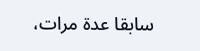سابقا عدة مرات،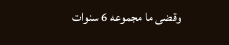وقضى ما مجموعه 6 سنوات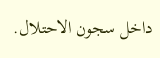داخل سجون الاحتلال.